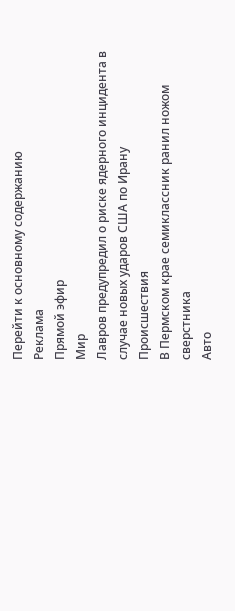Перейти к основному содержанию
Реклама
Прямой эфир
Мир
Лавров предупредил о риске ядерного инцидента в случае новых ударов США по Ирану
Происшествия
В Пермском крае семиклассник ранил ножом сверстника
Авто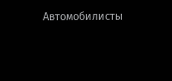Автомобилисты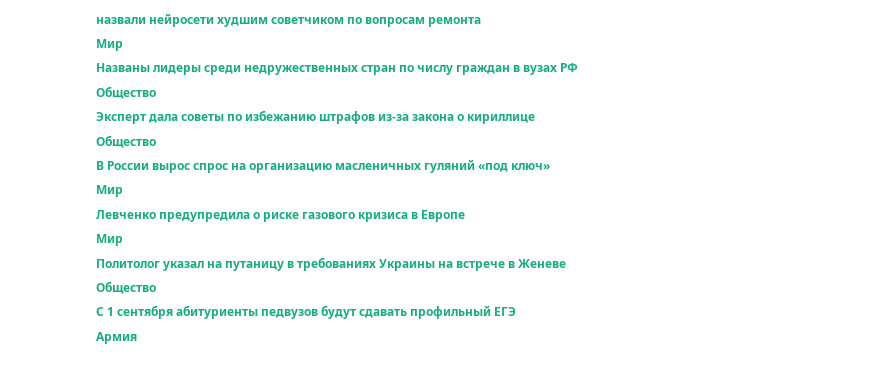назвали нейросети худшим советчиком по вопросам ремонта
Мир
Названы лидеры среди недружественных стран по числу граждан в вузах РФ
Общество
Эксперт дала советы по избежанию штрафов из-за закона о кириллице
Общество
В России вырос спрос на организацию масленичных гуляний «под ключ»
Мир
Левченко предупредила о риске газового кризиса в Европе
Мир
Политолог указал на путаницу в требованиях Украины на встрече в Женеве
Общество
С 1 сентября абитуриенты педвузов будут сдавать профильный ЕГЭ
Армия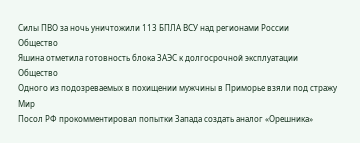Силы ПВО за ночь уничтожили 113 БПЛА ВСУ над регионами России
Общество
Яшина отметила готовность блока ЗАЭС к долгосрочной эксплуатации
Общество
Одного из подозреваемых в похищении мужчины в Приморье взяли под стражу
Мир
Посол РФ прокомментировал попытки Запада создать аналог «Орешника»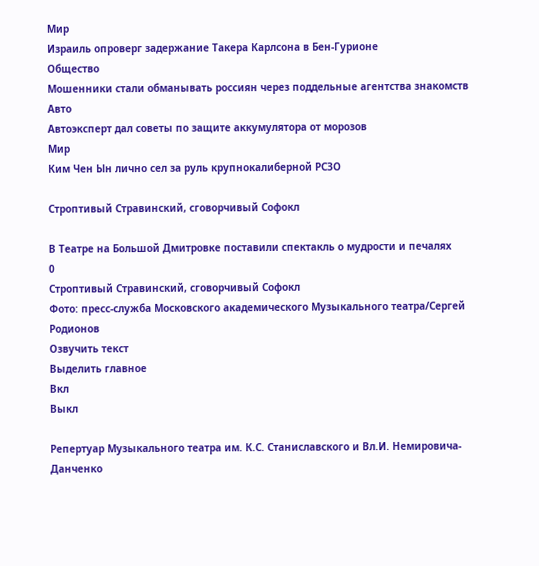Мир
Израиль опроверг задержание Такера Карлсона в Бен-Гурионе
Общество
Мошенники стали обманывать россиян через поддельные агентства знакомств
Авто
Автоэксперт дал советы по защите аккумулятора от морозов
Мир
Ким Чен Ын лично сел за руль крупнокалиберной РСЗО

Строптивый Стравинский, сговорчивый Софокл

В Театре на Большой Дмитровке поставили спектакль о мудрости и печалях
0
Строптивый Стравинский, сговорчивый Софокл
Фото: пресс-служба Московского академического Музыкального театра/Сергей Родионов
Озвучить текст
Выделить главное
Вкл
Выкл

Репертуар Музыкального театра им. К.С. Станиславского и Вл.И. Немировича-Данченко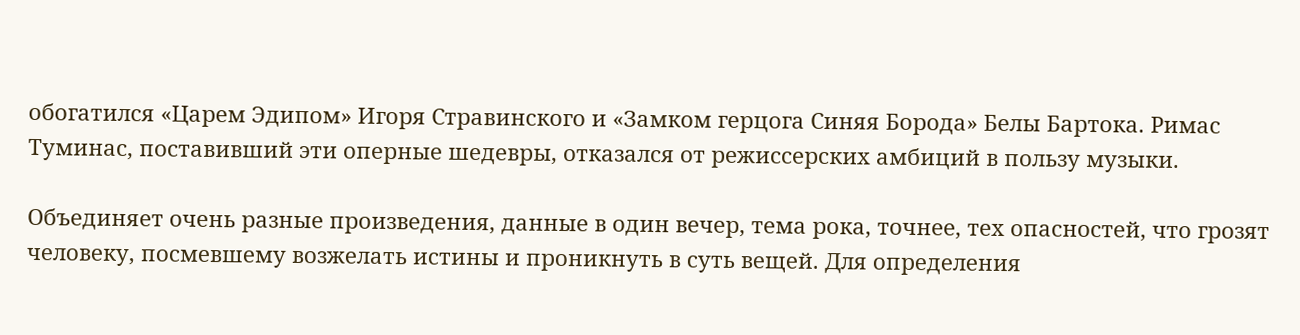обогатился «Царем Эдипом» Игоря Стравинского и «Замком герцога Синяя Борода» Белы Бартока. Римас Туминас, поставивший эти оперные шедевры, отказался от режиссерских амбиций в пользу музыки.

Объединяет очень разные произведения, данные в один вечер, тема рока, точнее, тех опасностей, что грозят человеку, посмевшему возжелать истины и проникнуть в суть вещей. Для определения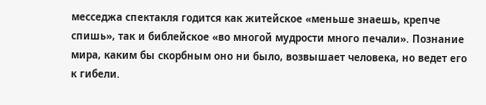месседжа спектакля годится как житейское «меньше знаешь, крепче спишь», так и библейское «во многой мудрости много печали». Познание мира, каким бы скорбным оно ни было, возвышает человека, но ведет его к гибели.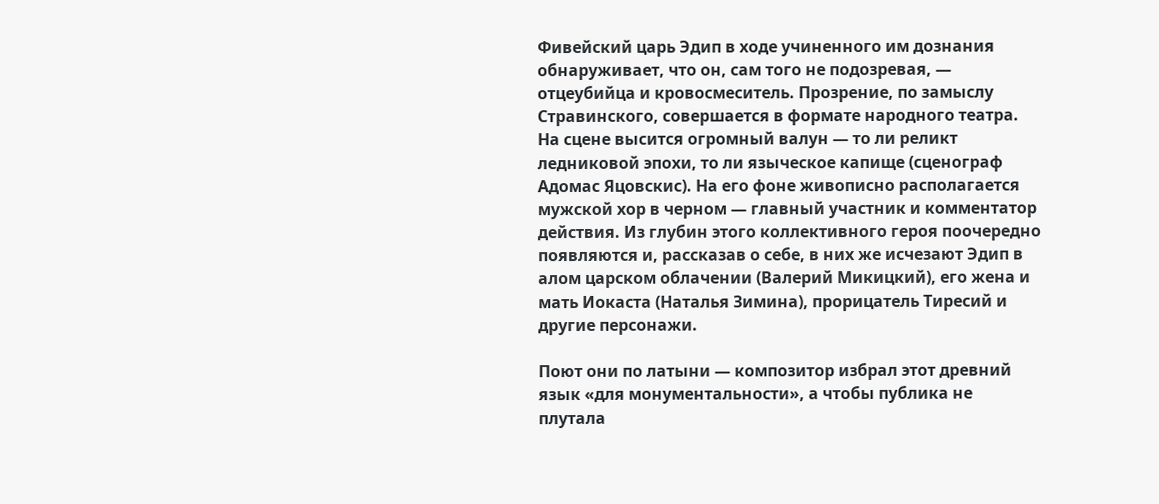Фивейский царь Эдип в ходе учиненного им дознания обнаруживает, что он, сам того не подозревая, — отцеубийца и кровосмеситель. Прозрение, по замыслу Стравинского, совершается в формате народного театра. На сцене высится огромный валун — то ли реликт ледниковой эпохи, то ли языческое капище (сценограф Адомас Яцовскис). На его фоне живописно располагается мужской хор в черном — главный участник и комментатор действия. Из глубин этого коллективного героя поочередно появляются и, рассказав о себе, в них же исчезают Эдип в алом царском облачении (Валерий Микицкий), его жена и мать Иокаста (Наталья Зимина), прорицатель Тиресий и другие персонажи.

Поют они по латыни — композитор избрал этот древний язык «для монументальности», а чтобы публика не плутала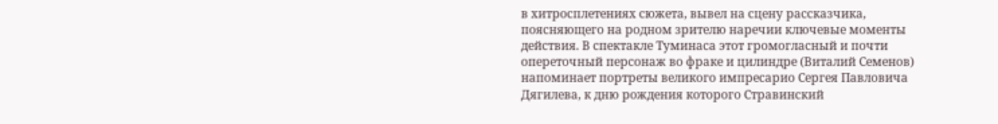в хитросплетениях сюжета, вывел на сцену рассказчика, поясняющего на родном зрителю наречии ключевые моменты действия. В спектакле Туминаса этот громогласный и почти опереточный персонаж во фраке и цилиндре (Виталий Семенов) напоминает портреты великого импресарио Сергея Павловича Дягилева, к дню рождения которого Стравинский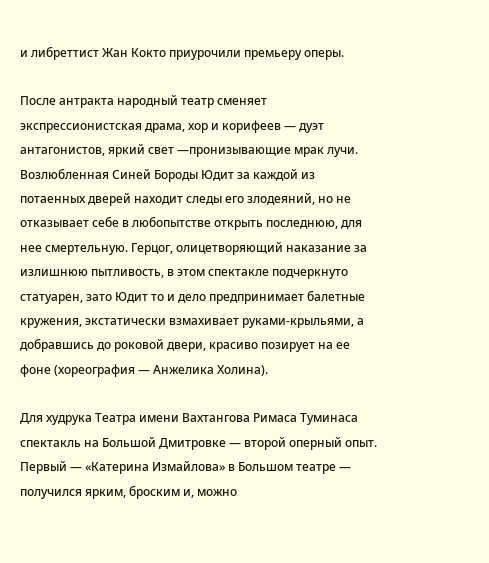и либреттист Жан Кокто приурочили премьеру оперы.

После антракта народный театр сменяет экспрессионистская драма, хор и корифеев — дуэт антагонистов, яркий свет —пронизывающие мрак лучи. Возлюбленная Синей Бороды Юдит за каждой из потаенных дверей находит следы его злодеяний, но не отказывает себе в любопытстве открыть последнюю, для нее смертельную. Герцог, олицетворяющий наказание за излишнюю пытливость, в этом спектакле подчеркнуто статуарен, зато Юдит то и дело предпринимает балетные кружения, экстатически взмахивает руками-крыльями, а добравшись до роковой двери, красиво позирует на ее фоне (хореография — Анжелика Холина).

Для худрука Театра имени Вахтангова Римаса Туминаса спектакль на Большой Дмитровке — второй оперный опыт. Первый — «Катерина Измайлова» в Большом театре — получился ярким, броским и, можно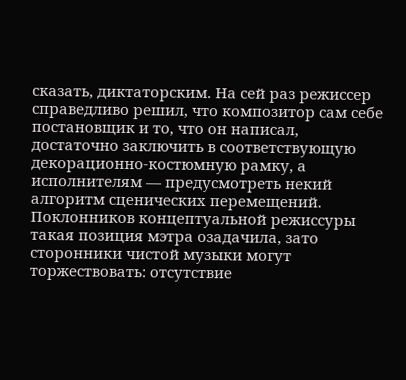сказать, диктаторским. На сей раз режиссер справедливо решил, что композитор сам себе постановщик и то, что он написал, достаточно заключить в соответствующую декорационно-костюмную рамку, а исполнителям — предусмотреть некий алгоритм сценических перемещений. Поклонников концептуальной режиссуры такая позиция мэтра озадачила, зато сторонники чистой музыки могут торжествовать: отсутствие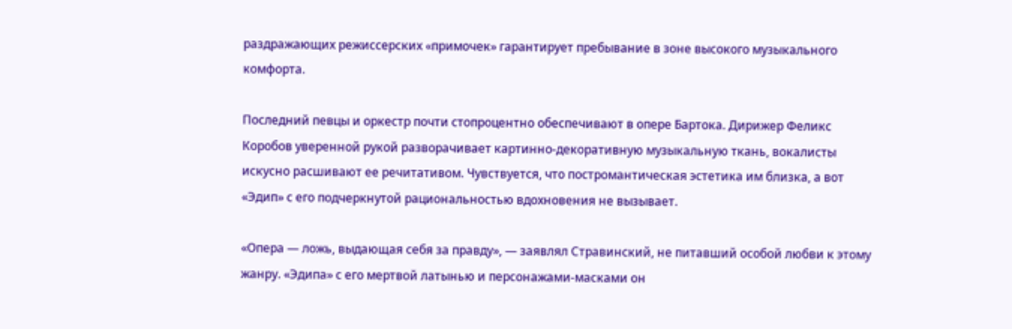раздражающих режиссерских «примочек» гарантирует пребывание в зоне высокого музыкального комфорта.

Последний певцы и оркестр почти стопроцентно обеспечивают в опере Бартока. Дирижер Феликс Коробов уверенной рукой разворачивает картинно-декоративную музыкальную ткань, вокалисты искусно расшивают ее речитативом. Чувствуется, что постромантическая эстетика им близка, а вот «Эдип» с его подчеркнутой рациональностью вдохновения не вызывает.

«Опера — ложь, выдающая себя за правду», — заявлял Стравинский, не питавший особой любви к этому жанру. «Эдипа» с его мертвой латынью и персонажами-масками он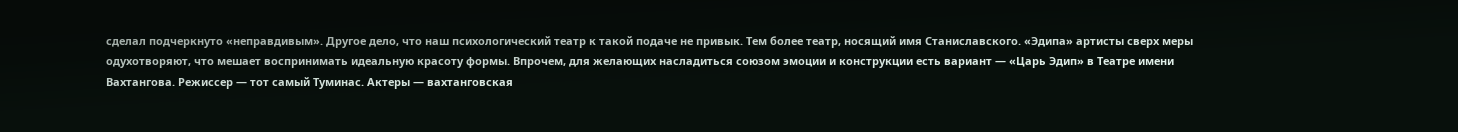сделал подчеркнуто «неправдивым». Другое дело, что наш психологический театр к такой подаче не привык. Тем более театр, носящий имя Станиславского. «Эдипа» артисты сверх меры одухотворяют, что мешает воспринимать идеальную красоту формы. Впрочем, для желающих насладиться союзом эмоции и конструкции есть вариант — «Царь Эдип» в Театре имени Вахтангова. Режиссер — тот самый Туминас. Актеры — вахтанговская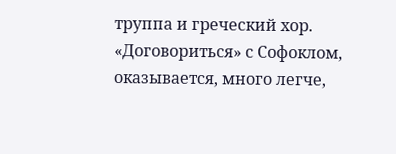труппа и греческий хор. «Договориться» с Софоклом, оказывается, много легче,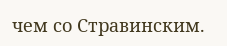чем со Стравинским.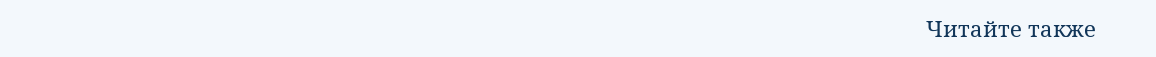Читайте также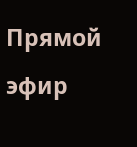Прямой эфир